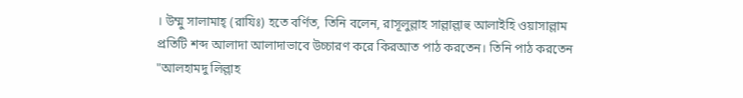। উম্মু সালামাহ্ (রাযিঃ) হতে বর্ণিত, তিনি বলেন, রাসূলুল্লাহ সাল্লাল্লাহু আলাইহি ওয়াসাল্লাম প্রতিটি শব্দ আলাদা আলাদাভাবে উচ্চারণ করে কিরআত পাঠ করতেন। তিনি পাঠ করতেন "আলহামদু লিল্লাহ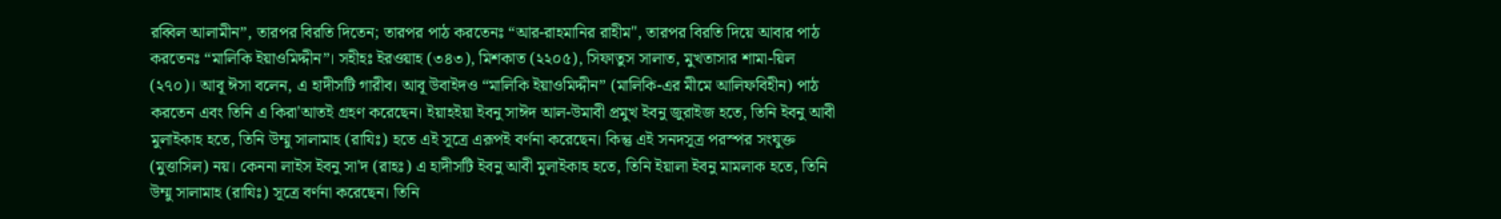রব্বিল আলামীন”, তারপর বিরতি দিতেন; তারপর পাঠ করতেনঃ “আর-রাহমানির রাহীম", তারপর বিরতি দিয়ে আবার পাঠ করতেনঃ “মালিকি ইয়াওমিদ্দীন”। সহীহঃ ইরওয়াহ (৩৪৩), মিশকাত (২২০৫), সিফাতুস সালাত, মুখতাসার শামা-য়িল (২৭০)। আবূ ঈসা বলেন, এ হাদীসটি গারীব। আবূ উবাইদও “মালিকি ইয়াওমিদ্দীন” (মালিকি-এর মীমে আলিফবিহীন) পাঠ করতেন এবং তিনি এ কিরা'আতই গ্রহণ করেছেন। ইয়াহইয়া ইবনু সাঈদ আল-উমাবী প্রমুখ ইবনু জুরাইজ হতে, তিনি ইবনু আবী মুলাইকাহ হতে, তিনি উম্মু সালামাহ (রাযিঃ) হতে এই সূত্রে এরূপই বর্ণনা করেছেন। কিন্তু এই সনদসূত্র পরস্পর সংযুক্ত (মুত্তাসিল) নয়। কেননা লাইস ইবনু সা'দ (রাহঃ) এ হাদীসটি ইবনু আবী মুলাইকাহ হতে, তিনি ইয়ালা ইবনু মামলাক হতে, তিনি উম্মু সালামাহ (রাযিঃ) সূত্রে বর্ণনা করেছেন। তিনি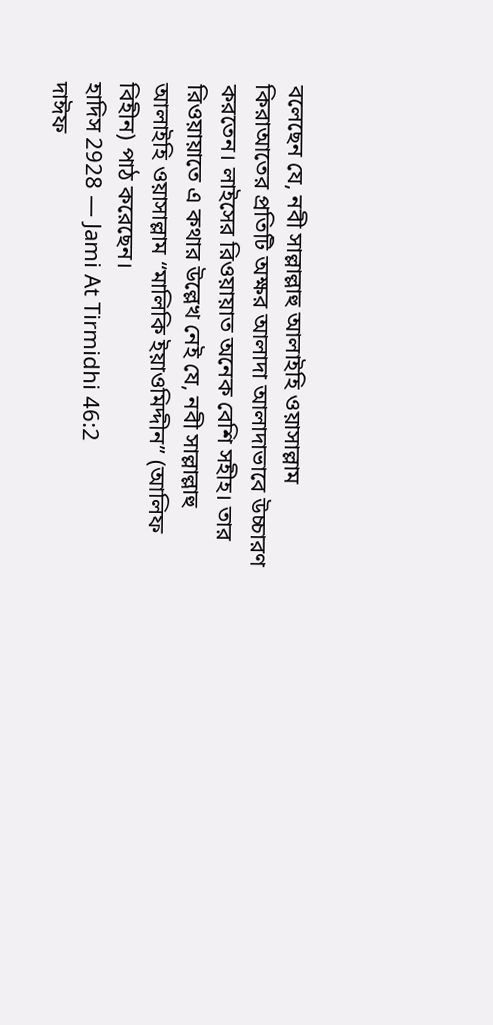বলেছেন যে, নবী সাল্লাল্লাহু আলাইহি ওয়াসাল্লাম কিরাআতের প্রতিটি অক্ষর আলাদা আলাদাভাবে উচ্চারণ করতেন। লাইসের রিওয়ায়াত অনেক বেশি সহীহ। তার রিওয়ায়াতে এ কথার উল্লেখ নেই যে, নবী সাল্লাল্লাহু আলাইহি ওয়াসাল্লাম “মালিকি ইয়াওমিদ্দীন” (আলিফ বিহীন) পাঠ করেছেন।
হাদিস 2928 — Jami At Tirmidhi 46:2
দাঈফ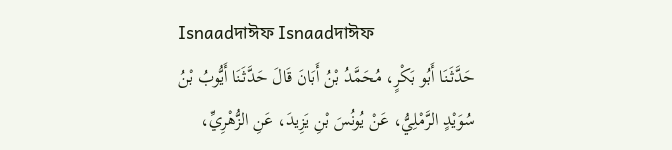Isnaadদাঈফ Isnaadদাঈফ
حَدَّثَنَا أَبُو بَكْرٍ، مُحَمَّدُ بْنُ أَبَانَ قَالَ حَدَّثَنَا أَيُّوبُ بْنُ سُوَيْدٍ الرَّمْلِيُّ، عَنْ يُونُسَ بْنِ يَزِيدَ، عَنِ الزُّهْرِيِّ،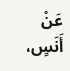عَنْ أَنَسٍ،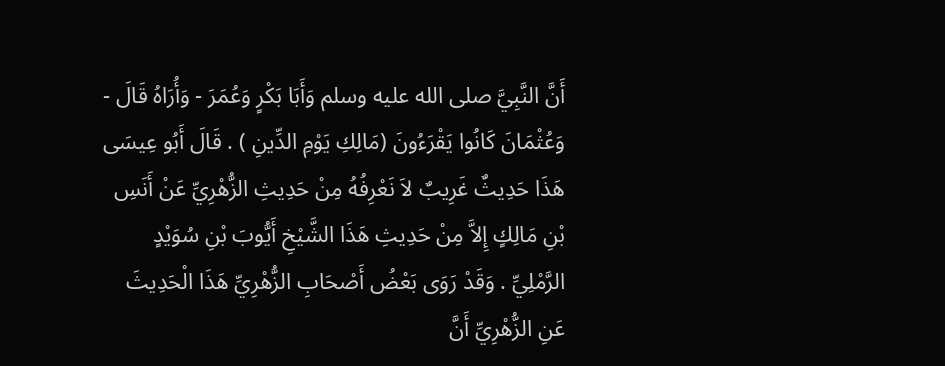أَنَّ النَّبِيَّ صلى الله عليه وسلم وَأَبَا بَكْرٍ وَعُمَرَ - وَأُرَاهُ قَالَ - وَعُثْمَانَ كَانُوا يَقْرَءُونَ (مَالِكِ يَوْمِ الدِّينِ ) . قَالَ أَبُو عِيسَى هَذَا حَدِيثٌ غَرِيبٌ لاَ نَعْرِفُهُ مِنْ حَدِيثِ الزُّهْرِيِّ عَنْ أَنَسِ بْنِ مَالِكٍ إِلاَّ مِنْ حَدِيثِ هَذَا الشَّيْخِ أَيُّوبَ بْنِ سُوَيْدٍ الرَّمْلِيِّ . وَقَدْ رَوَى بَعْضُ أَصْحَابِ الزُّهْرِيِّ هَذَا الْحَدِيثَ عَنِ الزُّهْرِيِّ أَنَّ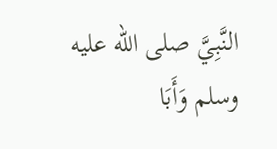النَّبِيَّ صلى الله عليه وسلم وَأَبَا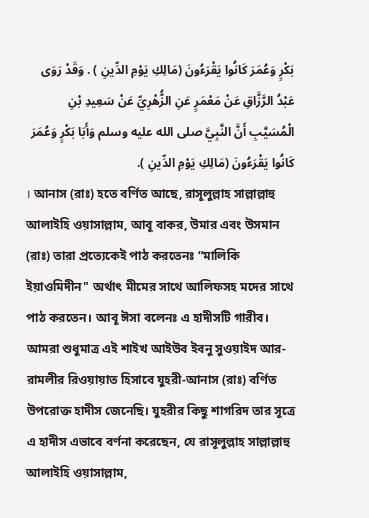بَكْرٍ وَعُمَرَ كَانُوا يَقْرَءُونَ (مَالِكِ يَوْمِ الدِّينِ ) . وَقَدْ رَوَى عَبْدُ الرَّزَّاقِ عَنْ مَعْمَرٍ عَنِ الزُّهْرِيِّ عَنْ سَعِيدِ بْنِ الْمُسَيَّبِ أَنَّ النَّبِيَّ صلى الله عليه وسلم وَأَبَا بَكْرٍ وَعُمَرَ كَانُوا يَقْرَءُونَ (مَالِكِ يَوْمِ الدِّينِ ).
। আনাস (রাঃ) হতে বর্ণিত আছে, রাসূলুল্লাহ সাল্লাল্লাহু আলাইহি ওয়াসাল্লাম, আবূ বাকর, উমার এবং উসমান (রাঃ) তারা প্রত্যেকেই পাঠ করতেনঃ “মালিকি ইয়াওমিদীন" অর্থাৎ মীমের সাথে আলিফসহ মদের সাথে পাঠ করতেন। আবূ ঈসা বলেনঃ এ হাদীসটি গারীব। আমরা শুধুমাত্র এই শাইখ আইউব ইবনু সুওয়াইদ আর-রামলীর রিওয়ায়াত হিসাবে যুহরী-আনাস (রাঃ) বর্ণিত উপরোক্ত হাদীস জেনেছি। যুহরীর কিছু শাগরিদ তার সূত্রে এ হাদীস এভাবে বর্ণনা করেছেন, যে রাসূলুল্লাহ সাল্লাল্লাহু আলাইহি ওয়াসাল্লাম,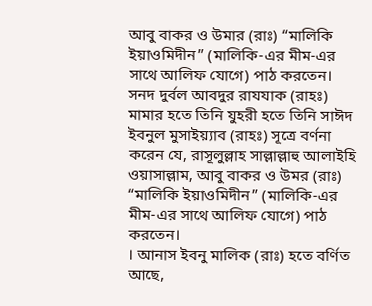আবু বাকর ও উমার (রাঃ) “মালিকি ইয়াওমিদীন” (মালিকি-এর মীম-এর সাথে আলিফ যোগে) পাঠ করতেন। সনদ দুর্বল আবদুর রাযযাক (রাহঃ) মামার হতে তিনি যুহরী হতে তিনি সাঈদ ইবনুল মুসাইয়্যাব (রাহঃ) সূত্রে বর্ণনা করেন যে, রাসূলুল্লাহ সাল্লাল্লাহু আলাইহি ওয়াসাল্লাম, আবু বাকর ও উমর (রাঃ) “মালিকি ইয়াওমিদীন” (মালিকি-এর মীম-এর সাথে আলিফ যোগে) পাঠ করতেন।
। আনাস ইবনু মালিক (রাঃ) হতে বর্ণিত আছে,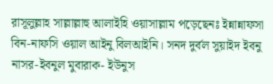রাসূলুল্লাহ সাল্লাল্লাহু আলাইহি ওয়াসাল্লাম পড়েছেনঃ ইন্নান্নাফসা বিন-নাফসি ওয়াল আইনু বিলআইনি। সনদ দুর্বল সুয়াইদ ইবনু নাসর-ইবনুল মুবারাক- ইউনুস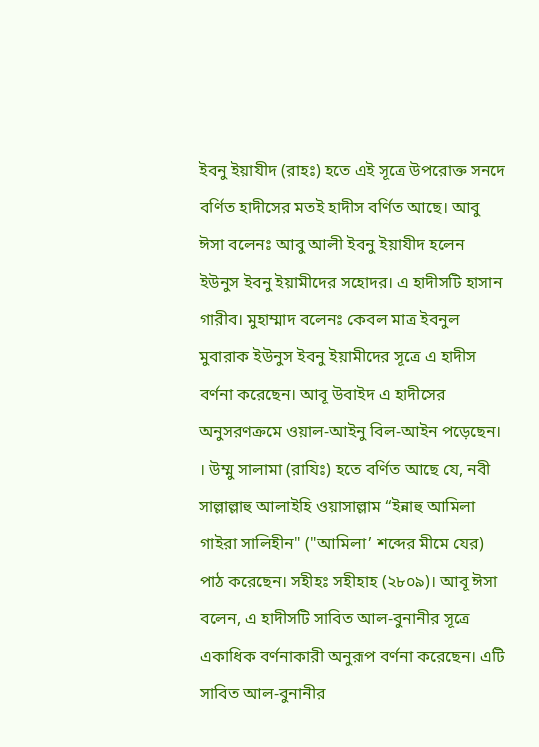ইবনু ইয়াযীদ (রাহঃ) হতে এই সূত্রে উপরোক্ত সনদে বর্ণিত হাদীসের মতই হাদীস বর্ণিত আছে। আবু ঈসা বলেনঃ আবু আলী ইবনু ইয়াযীদ হলেন ইউনুস ইবনু ইয়ামীদের সহোদর। এ হাদীসটি হাসান গারীব। মুহাম্মাদ বলেনঃ কেবল মাত্র ইবনুল মুবারাক ইউনুস ইবনু ইয়ামীদের সূত্রে এ হাদীস বর্ণনা করেছেন। আবূ উবাইদ এ হাদীসের অনুসরণক্ৰমে ওয়াল-আইনু বিল-আইন পড়েছেন।
। উম্মু সালামা (রাযিঃ) হতে বর্ণিত আছে যে, নবী সাল্লাল্লাহু আলাইহি ওয়াসাল্লাম “ইন্নাহু আমিলা গাইরা সালিহীন" ("আমিলা’ শব্দের মীমে যের) পাঠ করেছেন। সহীহঃ সহীহাহ (২৮০৯)। আবূ ঈসা বলেন, এ হাদীসটি সাবিত আল-বুনানীর সূত্রে একাধিক বর্ণনাকারী অনুরূপ বর্ণনা করেছেন। এটি সাবিত আল-বুনানীর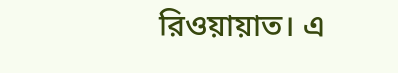রিওয়ায়াত। এ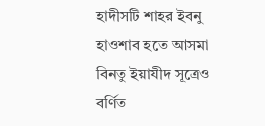হাদীসটি শাহর ইবনু হাওশাব হতে আসমা বিনতু ইয়াযীদ সূত্রেও বর্ণিত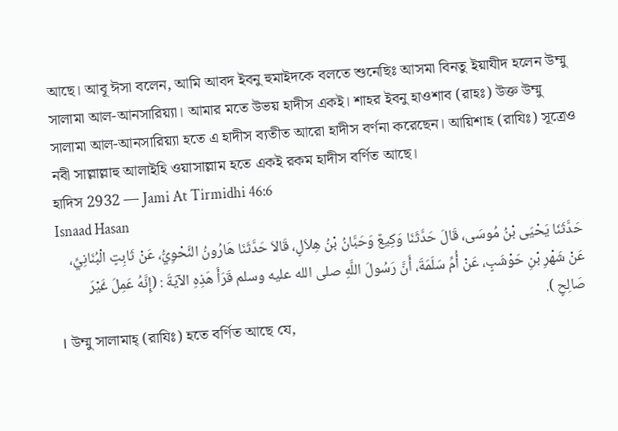আছে। আবূ ঈসা বলেন, আমি আবদ ইবনু হুমাইদকে বলতে শুনেছিঃ আসমা বিনতু ইয়াযীদ হলেন উম্মু সালামা আল-আনসারিয়্যা। আমার মতে উভয় হাদীস একই। শাহর ইবনু হাওশাব (রাহঃ) উক্ত উম্মু সালামা আল-আনসারিয়্যা হতে এ হাদীস ব্যতীত আরো হাদীস বর্ণনা করেছেন। আয়িশাহ (রাযিঃ) সূত্রেও নবী সাল্লাল্লাহু আলাইহি ওয়াসাল্লাম হতে একই রকম হাদীস বর্ণিত আছে।
হাদিস 2932 — Jami At Tirmidhi 46:6
Isnaad Hasan
حَدَّثَنَا يَحْيَى بْنُ مُوسَى، قَالَ حَدَّثَنَا وَكِيعٌ وَحَبَّانُ بْنُ هِلاَلٍ، قَالاَ حَدَّثَنَا هَارُونُ النَّحْوِيُّ، عَنْ ثَابِتٍ الْبُنَانِيِّ، عَنْ شَهْرِ بْنِ حَوْشَبٍ، عَنْ أُمِّ سَلَمَةَ، أَنَّ رَسُولَ اللَّهِ صلى الله عليه وسلم قَرَأَ هَذِهِ الآيَةَ : (إِنَّهُ عَمِلَ غَيْرَ صَالِحٍ ).
। উম্মু সালামাহ্ (রাযিঃ) হতে বর্ণিত আছে যে,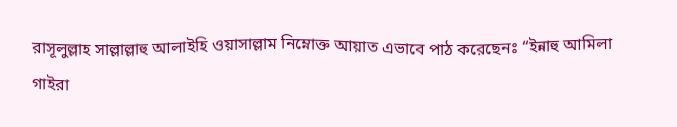রাসূলুল্লাহ সাল্লাল্লাহু আলাইহি ওয়াসাল্লাম নিম্নোক্ত আয়াত এভাবে পাঠ করেছেনঃ “ইন্নাহু আমিলা গাইরা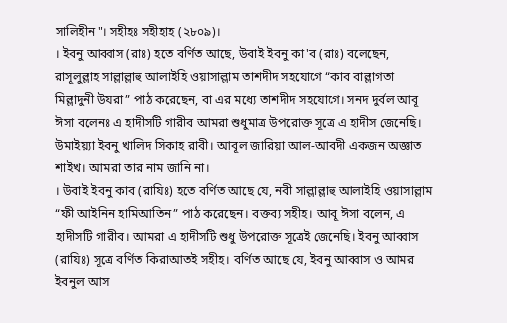সালিহীন"। সহীহঃ সহীহাহ (২৮০৯)।
। ইবনু আব্বাস (রাঃ) হতে বর্ণিত আছে, উবাই ইবনু কা'ব (রাঃ) বলেছেন, রাসূলুল্লাহ সাল্লাল্লাহু আলাইহি ওয়াসাল্লাম তাশদীদ সহযোগে “কাব বাল্লাগতা মিল্লাদুনী উযরা” পাঠ করেছেন, বা এর মধ্যে তাশদীদ সহযোগে। সনদ দুর্বল আবূ ঈসা বলেনঃ এ হাদীসটি গারীব আমরা শুধুমাত্র উপরোক্ত সূত্রে এ হাদীস জেনেছি। উমাইয়্যা ইবনু খালিদ সিকাহ রাবী। আবূল জারিয়া আল-আবদী একজন অজ্ঞাত শাইখ। আমরা তার নাম জানি না।
। উবাই ইবনু কাব (রাযিঃ) হতে বর্ণিত আছে যে, নবী সাল্লাল্লাহু আলাইহি ওয়াসাল্লাম “ফী আইনিন হামিআতিন” পাঠ করেছেন। বক্তব্য সহীহ। আবূ ঈসা বলেন, এ হাদীসটি গারীব। আমরা এ হাদীসটি শুধু উপরোক্ত সূত্রেই জেনেছি। ইবনু আব্বাস (রাযিঃ) সূত্রে বর্ণিত কিরাআতই সহীহ। বর্ণিত আছে যে, ইবনু আব্বাস ও আমর ইবনুল আস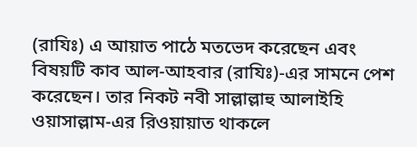(রাযিঃ) এ আয়াত পাঠে মতভেদ করেছেন এবং বিষয়টি কাব আল-আহবার (রাযিঃ)-এর সামনে পেশ করেছেন। তার নিকট নবী সাল্লাল্লাহু আলাইহি ওয়াসাল্লাম-এর রিওয়ায়াত থাকলে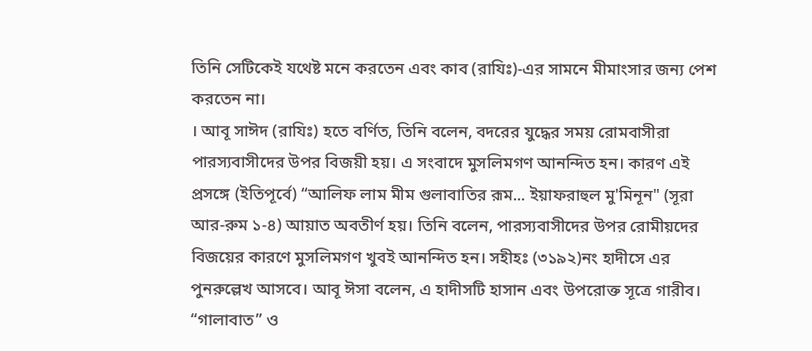তিনি সেটিকেই যথেষ্ট মনে করতেন এবং কাব (রাযিঃ)-এর সামনে মীমাংসার জন্য পেশ করতেন না।
। আবূ সাঈদ (রাযিঃ) হতে বর্ণিত, তিনি বলেন, বদরের যুদ্ধের সময় রোমবাসীরা পারস্যবাসীদের উপর বিজয়ী হয়। এ সংবাদে মুসলিমগণ আনন্দিত হন। কারণ এই প্রসঙ্গে (ইতিপূর্বে) “আলিফ লাম মীম গুলাবাতির রূম... ইয়াফরাহুল মু'মিনূন" (সূরা আর-রুম ১-৪) আয়াত অবতীর্ণ হয়। তিনি বলেন, পারস্যবাসীদের উপর রোমীয়দের বিজয়ের কারণে মুসলিমগণ খুবই আনন্দিত হন। সহীহঃ (৩১৯২)নং হাদীসে এর পুনরুল্লেখ আসবে। আবূ ঈসা বলেন, এ হাদীসটি হাসান এবং উপরোক্ত সূত্রে গারীব। “গালাবাত” ও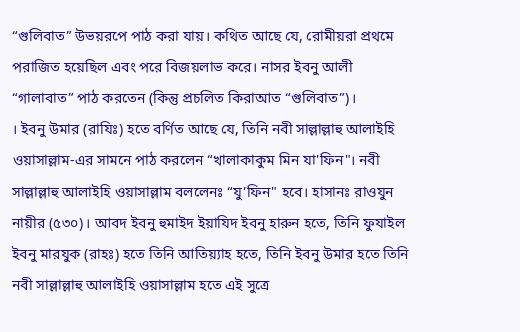“গুলিবাত” উভয়রপে পাঠ করা যায়। কথিত আছে যে, রোমীয়রা প্রথমে পরাজিত হয়েছিল এবং পরে বিজয়লাভ করে। নাসর ইবনু আলী “গালাবাত” পাঠ করতেন (কিন্তু প্রচলিত কিরাআত “গুলিবাত”)।
। ইবনু উমার (রাযিঃ) হতে বর্ণিত আছে যে, তিনি নবী সাল্লাল্লাহু আলাইহি ওয়াসাল্লাম-এর সামনে পাঠ করলেন “খালাকাকুম মিন যা'ফিন"। নবী সাল্লাল্লাহু আলাইহি ওয়াসাল্লাম বললেনঃ “যু’ফিন" হবে। হাসানঃ রাওযুন নায়ীর (৫৩০)। আবদ ইবনু হুমাইদ ইয়াযিদ ইবনু হারুন হতে, তিনি ফুযাইল ইবনু মারযুক (রাহঃ) হতে তিনি আতিয়্যাহ হতে, তিনি ইবনু উমার হতে তিনি নবী সাল্লাল্লাহু আলাইহি ওয়াসাল্লাম হতে এই সুত্রে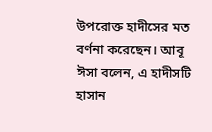উপরোক্ত হাদীসের মত বর্ণনা করেছেন। আবূ ঈসা বলেন, এ হাদীসটি হাসান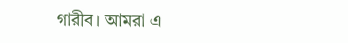গারীব। আমরা এ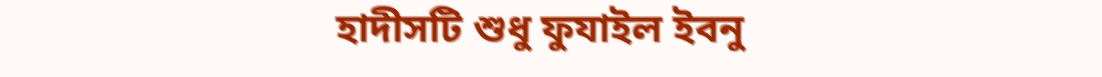হাদীসটি শুধু ফুযাইল ইবনু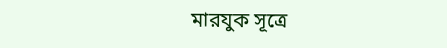মারযুক সূত্রে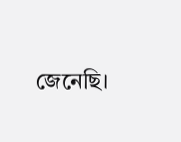জেনেছি।